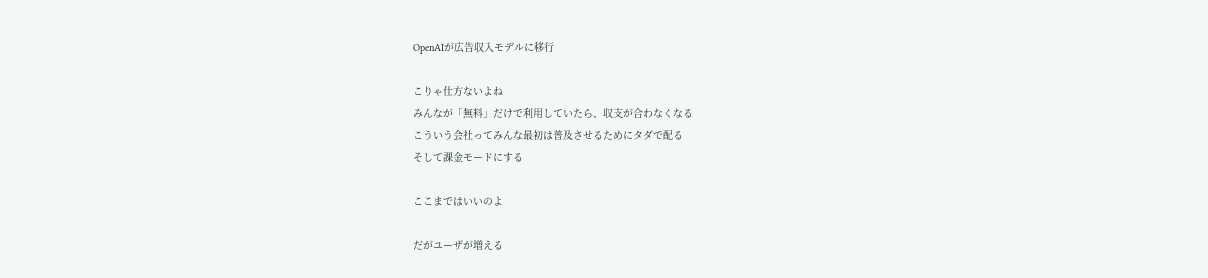OpenAIが広告収入モデルに移行

こりゃ仕方ないよね
みんなが「無料」だけで利用していたら、収支が合わなくなる
こういう会社ってみんな最初は普及させるためにタダで配る
そして課金モードにする

ここまではいいのよ

だがユーザが増える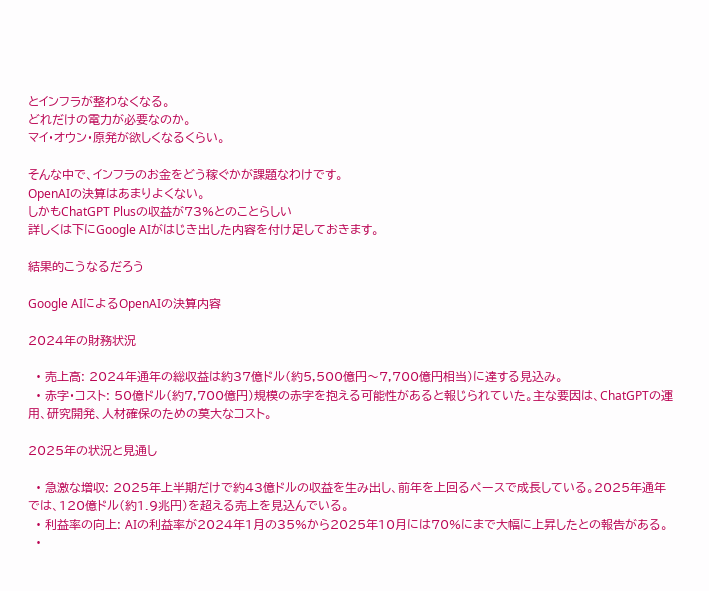とインフラが整わなくなる。
どれだけの電力が必要なのか。
マイ・オウン・原発が欲しくなるくらい。

そんな中で、インフラのお金をどう稼ぐかが課題なわけです。
OpenAIの決算はあまりよくない。
しかもChatGPT Plusの収益が73%とのことらしい
詳しくは下にGoogle AIがはじき出した内容を付け足しておきます。

結果的こうなるだろう

Google AIによるOpenAIの決算内容

2024年の財務状況

  • 売上高: 2024年通年の総収益は約37億ドル(約5,500億円〜7,700億円相当)に達する見込み。
  • 赤字・コスト: 50億ドル(約7,700億円)規模の赤字を抱える可能性があると報じられていた。主な要因は、ChatGPTの運用、研究開発、人材確保のための莫大なコスト。

2025年の状況と見通し

  • 急激な増収: 2025年上半期だけで約43億ドルの収益を生み出し、前年を上回るペースで成長している。2025年通年では、120億ドル(約1.9兆円)を超える売上を見込んでいる。
  • 利益率の向上: AIの利益率が2024年1月の35%から2025年10月には70%にまで大幅に上昇したとの報告がある。
  •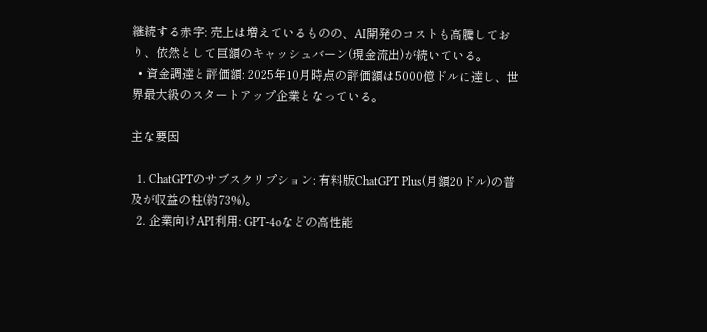継続する赤字: 売上は増えているものの、AI開発のコストも高騰しており、依然として巨額のキャッシュバーン(現金流出)が続いている。
  • 資金調達と評価額: 2025年10月時点の評価額は5000億ドルに達し、世界最大級のスタートアップ企業となっている。

主な要因

  1. ChatGPTのサブスクリプション: 有料版ChatGPT Plus(月額20ドル)の普及が収益の柱(約73%)。
  2. 企業向けAPI利用: GPT-4oなどの高性能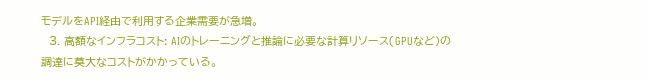モデルをAPI経由で利用する企業需要が急増。
  3. 高額なインフラコスト: AIのトレーニングと推論に必要な計算リソース(GPUなど)の調達に莫大なコストがかかっている。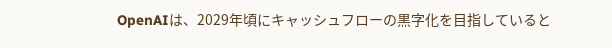OpenAIは、2029年頃にキャッシュフローの黒字化を目指していると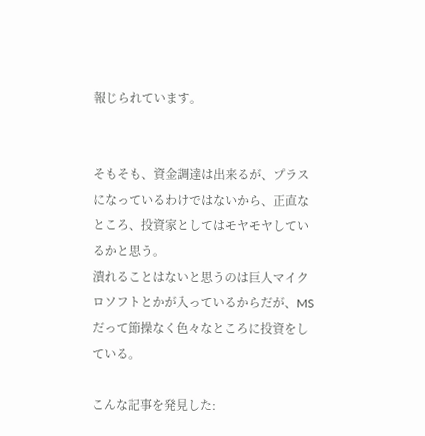報じられています。


そもそも、資金調達は出来るが、プラスになっているわけではないから、正直なところ、投資家としてはモヤモヤしているかと思う。
潰れることはないと思うのは巨人マイクロソフトとかが入っているからだが、MSだって節操なく色々なところに投資をしている。

こんな記事を発見した: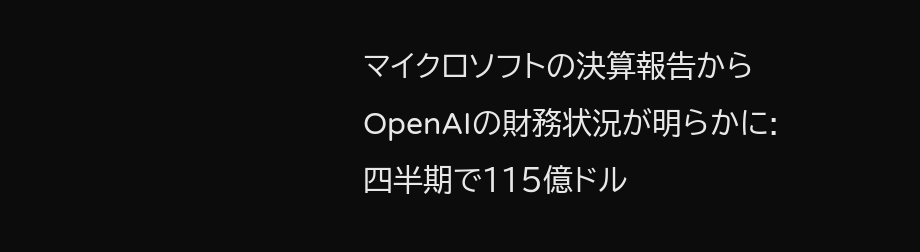マイクロソフトの決算報告からOpenAIの財務状況が明らかに:四半期で115億ドル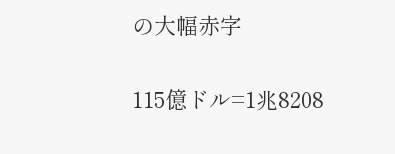の大幅赤字

115億ドル=1兆8208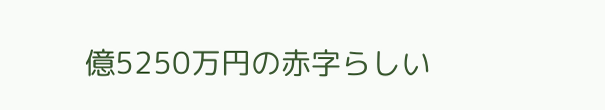億5250万円の赤字らしい